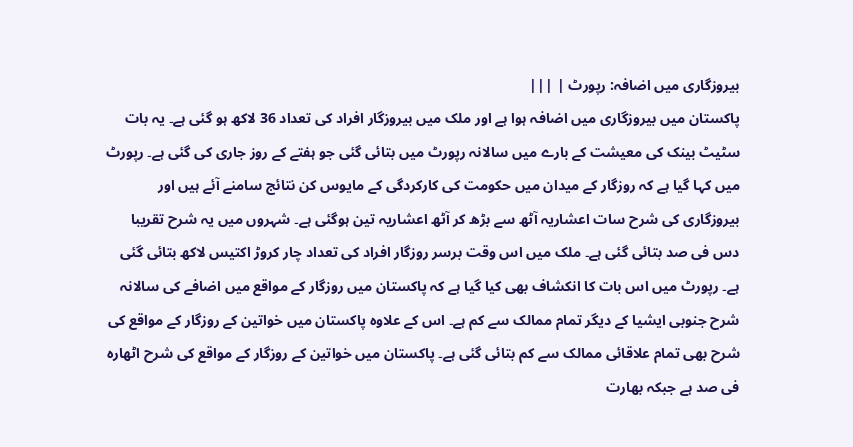بیروزگاری میں اضافہ: رپورٹ | |||
پاکستان میں بیروزگاری میں اضافہ ہوا ہے اور ملک میں بیروزگار افراد کی تعداد 36 لاکھ ہو گئی ہے۔ یہ بات سٹیٹ بینک کی معیشت کے بارے میں سالانہ رپورٹ میں بتائی گئی جو ہفتے کے روز جاری کی گئی ہے۔ رپورٹ میں کہا گیا ہے کہ روزگار کے میدان میں حکومت کی کارکردگی کے مایوس کن نتائج سامنے آئے ہیں اور بیروزگاری کی شرح سات اعشاریہ آٹھ سے بڑھ کر آٹھ اعشاریہ تین ہوگئی ہے۔ شہروں میں یہ شرح تقریبا دس فی صد بتائی گئی ہے۔ ملک میں اس وقت برسر روزگار افراد کی تعداد چار کروڑ اکتیس لاکھ بتائی گئی ہے۔ رپورٹ میں اس بات کا انکشاف بھی کیا گیا ہے کہ پاکستان میں روزگار کے مواقع میں اضافے کی سالانہ شرح جنوبی ایشیا کے دیگر تمام ممالک سے کم ہے۔ اس کے علاوہ پاکستان میں خواتین کے روزگار کے مواقع کی شرح بھی تمام علاقائی ممالک سے کم بتائی گئی ہے۔ پاکستان میں خواتین کے روزگار کے مواقع کی شرح اٹھارہ فی صد ہے جبکہ بھارت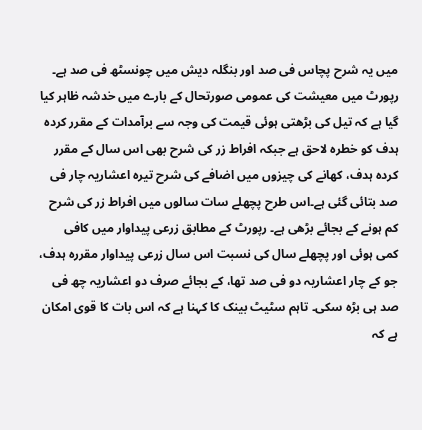میں یہ شرح پچاس فی صد اور بنگلہ دیش میں چونسٹھ فی صد ہے۔ رپورٹ میں معیشت کی عمومی صورتحال کے بارے میں خدشہ ظاہر کیا گیا ہے کہ تیل کی بڑھتی ہوئی قیمت کی وجہ سے برآمدات کے مقرر کردہ ہدف کو خطرہ لاحق ہے جبکہ افراط زر کی شرح بھی اس سال کے مقرر کردہ ہدف، کھانے کی چیزوں میں اضافے کی شرح تیرہ اعشاریہ چار فی صد بتائی گئی ہے۔اس طرح پچھلے سات سالوں میں افراط زر کی شرح کم ہونے کے بجائے بڑھی ہے۔ رپورٹ کے مطابق زرعی پیداوار میں کافی کمی ہوئی اور پچھلے سال کی نسبت اس سال زرعی پیداوار مقررہ ہدف، جو کے چار اعشاریہ دو فی صد تھا، کے بجائے صرف دو اعشاریہ چھ فی صد ہی بڑہ سکی۔ تاہم سٹیٹ بینک کا کہنا ہے کہ اس بات کا قوی امکان ہے کہ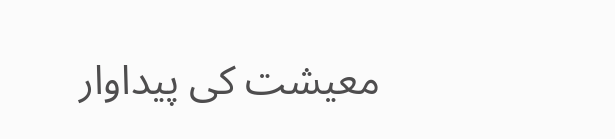معیشت کی پیداوار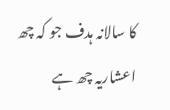کا سالانہ ہدف جو کہ چھ اعشاریہ چھ ہے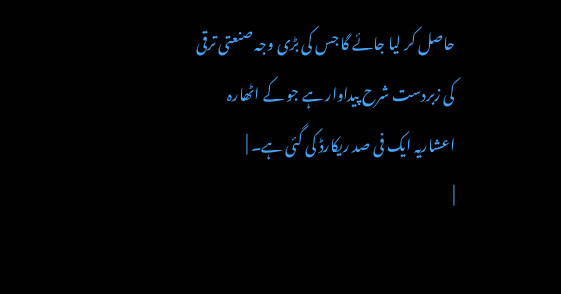حاصل کر لیا جائے گا جس کی بڑی وجہ صنعتی ترقی کی زبردست شرح پیداوار ہے جو کے اٹھارہ اعشاریہ ایک فی صد ریکارڈ کی گئی ہے۔ |
|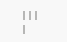|||
|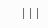|||